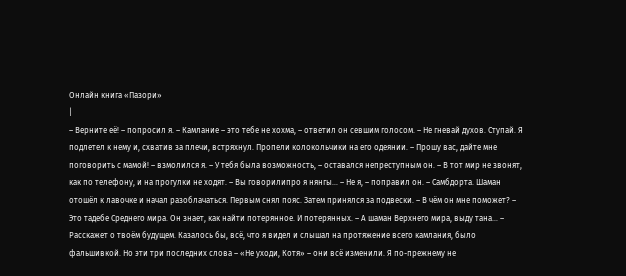Онлайн книга «Пазори»
|
– Верните её! – попросил я. – Камлание – это тебе не хохма, – ответил он севшим голосом. – Не гневай духов. Ступай. Я подлетел к нему и, схватив за плечи, встряхнул. Пропели колокольчики на его одеянии. – Прошу вас, дайте мне поговорить с мамой! – взмолился я. – У тебя была возможность, – оставался непреступным он. – В тот мир не звонят, как по телефону, и на прогулки не ходят. – Вы говорилипро я нянгы… – Не я, – поправил он. – Самбдорта. Шаман отошёл к лавочке и начал разоблачаться. Первым снял пояс. Затем принялся за подвески. – В чём он мне поможет? – Это тадебе Среднего мира. Он знает, как найти потерянное. И потерянных. – А шаман Верхнего мира, выду тана… – Расскажет о твоём будущем. Казалось бы, всё, что я видел и слышал на протяжение всего камлания, было фальшивкой. Но эти три последних слова – «Не уходи, Котя» – они всё изменили. Я по-прежнему не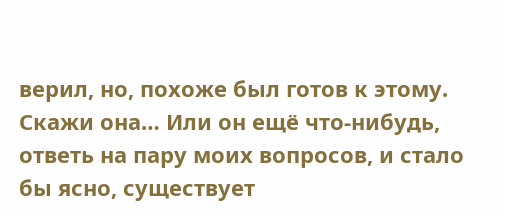верил, но, похоже был готов к этому. Скажи она… Или он ещё что-нибудь, ответь на пару моих вопросов, и стало бы ясно, существует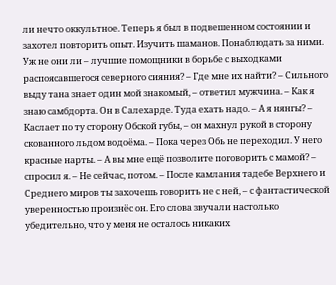ли нечто оккультное. Теперь я был в подвешенном состоянии и захотел повторить опыт. Изучить шаманов. Понаблюдать за ними. Уж не они ли – лучшие помощники в борьбе с выходками распоясавшегося северного сияния? – Где мне их найти? – Сильного выду тана знает один мой знакомый, – ответил мужчина. – Как я знаю самбдорта. Он в Салехарде. Туда ехать надо. – А я нянгы? – Каслает по ту сторону Обской губы, – он махнул рукой в сторону скованного льдом водоёма. – Пока через Обь не переходил. У него красные нарты. – А вы мне ещё позволите поговорить с мамой? – спросил я. – Не сейчас, потом. – После камлания тадебе Верхнего и Среднего миров ты захочешь говорить не с ней, – с фантастической уверенностью произнёс он. Его слова звучали настолько убедительно, что у меня не осталось никаких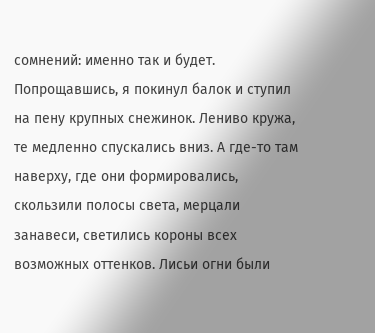сомнений: именно так и будет. Попрощавшись, я покинул балок и ступил на пену крупных снежинок. Лениво кружа, те медленно спускались вниз. А где-то там наверху, где они формировались, скользили полосы света, мерцали занавеси, светились короны всех возможных оттенков. Лисьи огни были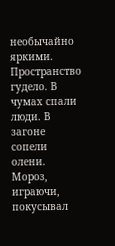необычайно яркими. Пространство гудело. В чумах спали люди. В загоне сопели олени. Мороз, играючи, покусывал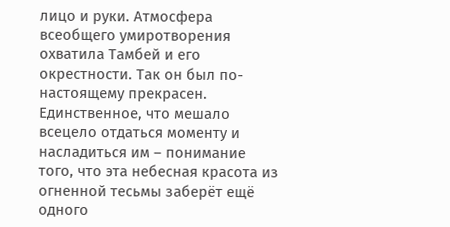лицо и руки. Атмосфера всеобщего умиротворения охватила Тамбей и его окрестности. Так он был по-настоящему прекрасен. Единственное, что мешало всецело отдаться моменту и насладиться им – понимание того, что эта небесная красота из огненной тесьмы заберёт ещё одного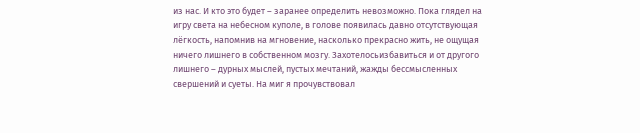из нас. И кто это будет – заранее определить невозможно. Пока глядел на игру света на небесном куполе, в голове появилась давно отсутствующая лёгкость, напомнив на мгновение, насколько прекрасно жить, не ощущая ничего лишнего в собственном мозгу. Захотелосьизбавиться и от другого лишнего – дурных мыслей, пустых мечтаний, жажды бессмысленных свершений и суеты. На миг я прочувствовал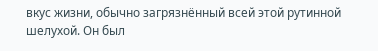вкус жизни, обычно загрязнённый всей этой рутинной шелухой. Он был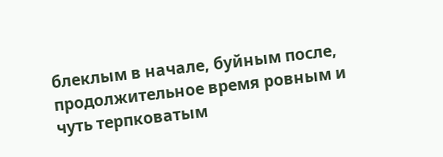блеклым в начале, буйным после, продолжительное время ровным и чуть терпковатым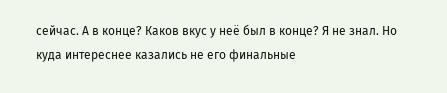сейчас. А в конце? Каков вкус у неё был в конце? Я не знал. Но куда интереснее казались не его финальные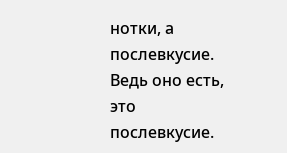нотки, а послевкусие. Ведь оно есть, это послевкусие.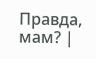Правда, мам? |